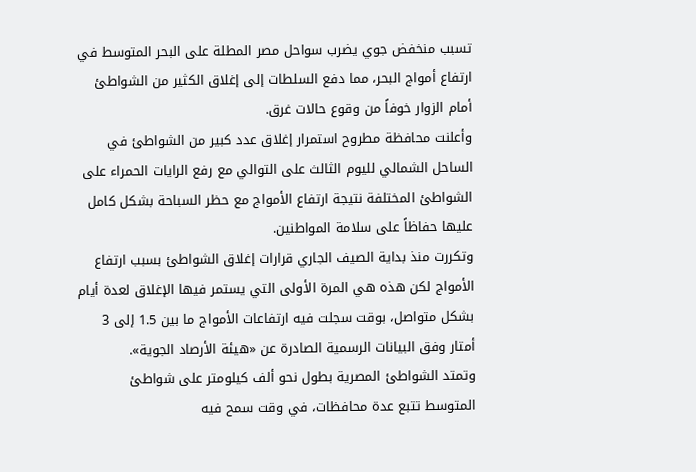تسبب منخفض جوي يضرب سواحل مصر المطلة على البحر المتوسط في ارتفاع أمواج البحر، مما دفع السلطات إلى إغلاق الكثير من الشواطئ أمام الزوار خوفاً من وقوع حالات غرق.
وأعلنت محافظة مطروح استمرار إغلاق عدد كبير من الشواطئ في الساحل الشمالي لليوم الثالث على التوالي مع رفع الرايات الحمراء على الشواطئ المختلفة نتيجة ارتفاع الأمواج مع حظر السباحة بشكل كامل عليها حفاظاً على سلامة المواطنين.
وتكررت منذ بداية الصيف الجاري قرارات إغلاق الشواطئ بسبب ارتفاع الأمواج لكن هذه هي المرة الأولى التي يستمر فيها الإغلاق لعدة أيام بشكل متواصل، بوقت سجلت فيه ارتفاعات الأمواج ما بين 1.5 إلى 3 أمتار وفق البيانات الرسمية الصادرة عن «هيئة الأرصاد الجوية».
وتمتد الشواطئ المصرية بطول نحو ألف كيلومتر على شواطئ المتوسط تتبع عدة محافظات، في وقت سمح فيه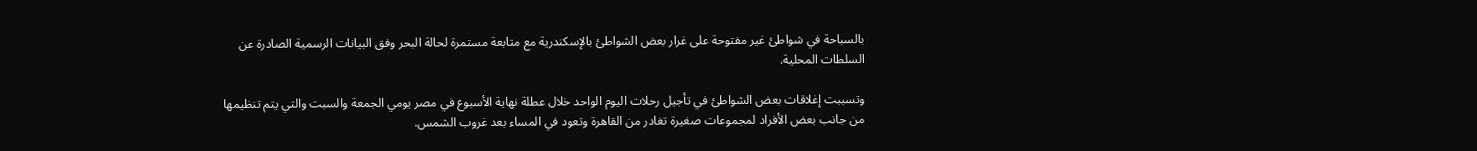بالسباحة في شواطئ غير مفتوحة على غرار بعض الشواطئ بالإسكندرية مع متابعة مستمرة لحالة البحر وفق البيانات الرسمية الصادرة عن السلطات المحلية.

وتسببت إغلاقات بعض الشواطئ في تأجيل رحلات اليوم الواحد خلال عطلة نهاية الأسبوع في مصر يومي الجمعة والسبت والتي يتم تنظيمها من جانب بعض الأفراد لمجموعات صغيرة تغادر من القاهرة وتعود في المساء بعد غروب الشمس.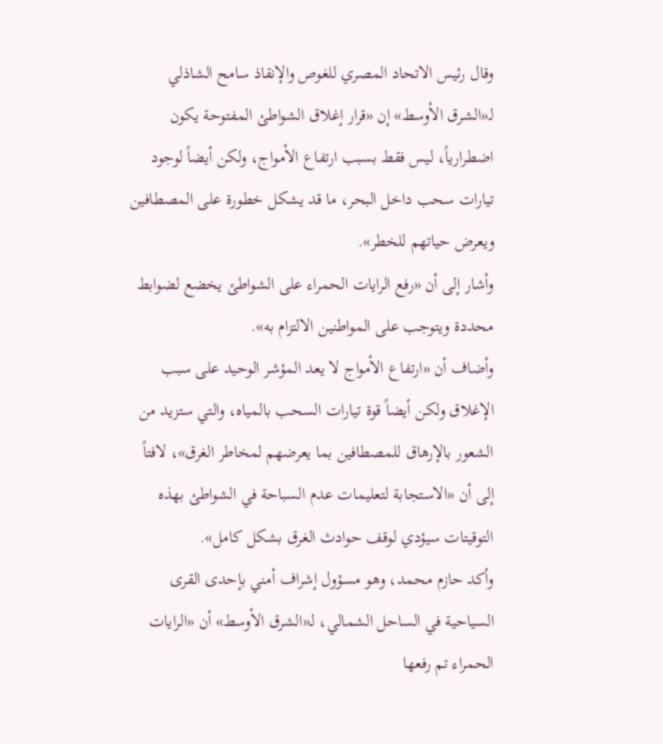وقال رئيس الاتحاد المصري للغوص والإنقاذ سامح الشاذلي لـ«الشرق الأوسط» إن «قرار إغلاق الشواطئ المفتوحة يكون اضطرارياً، ليس فقط بسبب ارتفاع الأمواج، ولكن أيضاً لوجود تيارات سحب داخل البحر، ما قد يشكل خطورة على المصطافين ويعرض حياتهم للخطر».
وأشار إلى أن «رفع الرايات الحمراء على الشواطئ يخضع لضوابط محددة ويتوجب على المواطنين الالتزام به».
وأضاف أن «ارتفاع الأمواج لا يعد المؤشر الوحيد على سبب الإغلاق ولكن أيضاً قوة تيارات السحب بالمياه، والتي ستزيد من الشعور بالإرهاق للمصطافين بما يعرضهم لمخاطر الغرق»، لافتاً إلى أن «الاستجابة لتعليمات عدم السباحة في الشواطئ بهذه التوقيتات سيؤدي لوقف حوادث الغرق بشكل كامل».
وأكد حازم محمد، وهو مسؤول إشراف أمني بإحدى القرى السياحية في الساحل الشمالي، لـ«الشرق الأوسط» أن «الرايات الحمراء تم رفعها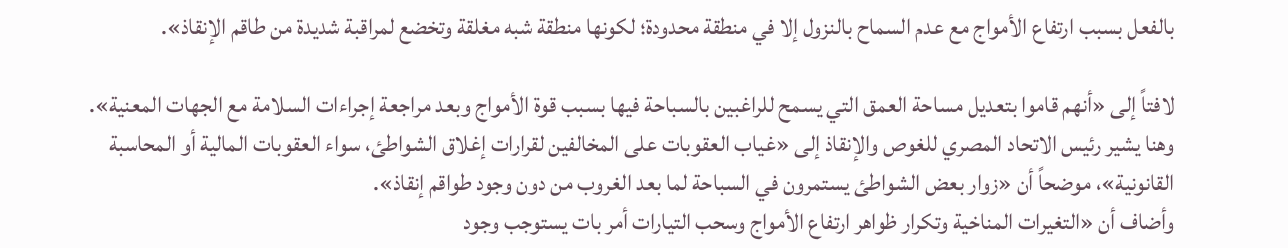بالفعل بسبب ارتفاع الأمواج مع عدم السماح بالنزول إلا في منطقة محدودة؛ لكونها منطقة شبه مغلقة وتخضع لمراقبة شديدة من طاقم الإنقاذ».

لافتاً إلى «أنهم قاموا بتعديل مساحة العمق التي يسمح للراغبين بالسباحة فيها بسبب قوة الأمواج وبعد مراجعة إجراءات السلامة مع الجهات المعنية».
وهنا يشير رئيس الاتحاد المصري للغوص والإنقاذ إلى «غياب العقوبات على المخالفين لقرارات إغلاق الشواطئ، سواء العقوبات المالية أو المحاسبة القانونية»، موضحاً أن «زوار بعض الشواطئ يستمرون في السباحة لما بعد الغروب من دون وجود طواقم إنقاذ».
وأضاف أن «التغيرات المناخية وتكرار ظواهر ارتفاع الأمواج وسحب التيارات أمر بات يستوجب وجود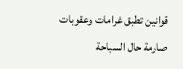قوانين تطبق غرامات وعقوبات صارمة حال السباحة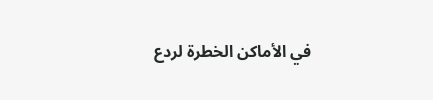في الأماكن الخطرة لردع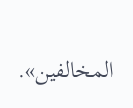المخالفين».